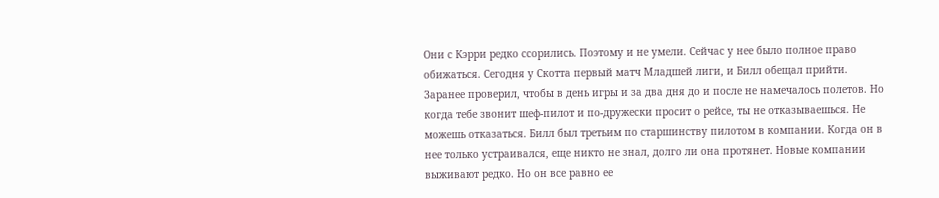Они с Кэрри редко ссорились. Поэтому и не умели. Сейчас у нее было полное право обижаться. Сегодня у Скотта первый матч Младшей лиги, и Билл обещал прийти. Заранее проверил, чтобы в день игры и за два дня до и после не намечалось полетов. Но когда тебе звонит шеф-пилот и по-дружески просит о рейсе, ты не отказываешься. Не можешь отказаться. Билл был третьим по старшинству пилотом в компании. Когда он в нее только устраивался, еще никто не знал, долго ли она протянет. Новые компании выживают редко. Но он все равно ее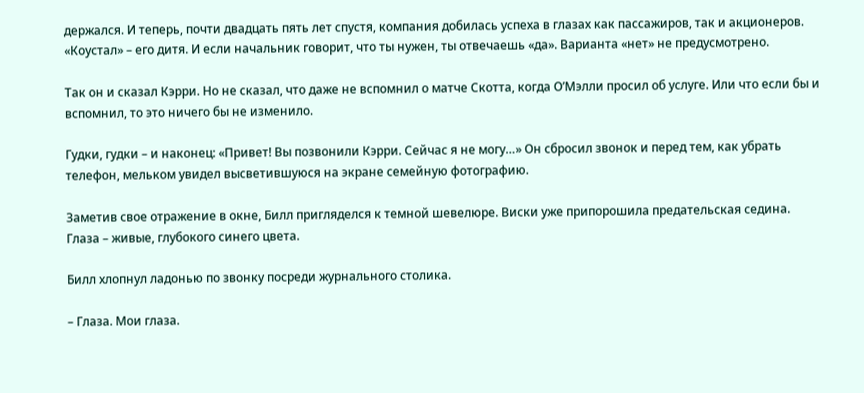держался. И теперь, почти двадцать пять лет спустя, компания добилась успеха в глазах как пассажиров, так и акционеров. «Коустал» – его дитя. И если начальник говорит, что ты нужен, ты отвечаешь «да». Варианта «нет» не предусмотрено.

Так он и сказал Кэрри. Но не сказал, что даже не вспомнил о матче Скотта, когда О’Мэлли просил об услуге. Или что если бы и вспомнил, то это ничего бы не изменило.

Гудки, гудки – и наконец: «Привет! Вы позвонили Кэрри. Сейчас я не могу…» Он сбросил звонок и перед тем, как убрать телефон, мельком увидел высветившуюся на экране семейную фотографию.

Заметив свое отражение в окне, Билл пригляделся к темной шевелюре. Виски уже припорошила предательская седина. Глаза – живые, глубокого синего цвета.

Билл хлопнул ладонью по звонку посреди журнального столика.

– Глаза. Мои глаза.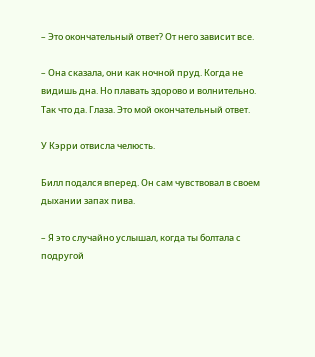– Это окончательный ответ? От него зависит все.

– Она сказала, они как ночной пруд. Когда не видишь дна. Но плавать здорово и волнительно. Так что да. Глаза. Это мой окончательный ответ.

У Кэрри отвисла челюсть.

Билл подался вперед. Он сам чувствовал в своем дыхании запах пива.

– Я это случайно услышал, когда ты болтала с подругой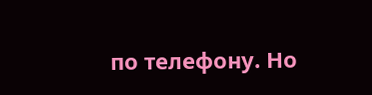по телефону. Но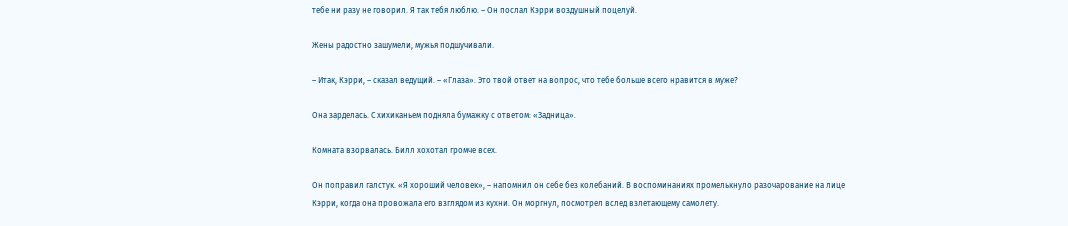тебе ни разу не говорил. Я так тебя люблю. – Он послал Кэрри воздушный поцелуй.

Жены радостно зашумели, мужья подшучивали.

– Итак, Кэрри, – сказал ведущий. – «Глаза». Это твой ответ на вопрос, что тебе больше всего нравится в муже?

Она зарделась. С хихиканьем подняла бумажку с ответом: «Задница».

Комната взорвалась. Билл хохотал громче всех.

Он поправил галстук. «Я хороший человек», – напомнил он себе без колебаний. В воспоминаниях промелькнуло разочарование на лице Кэрри, когда она провожала его взглядом из кухни. Он моргнул, посмотрел вслед взлетающему самолету.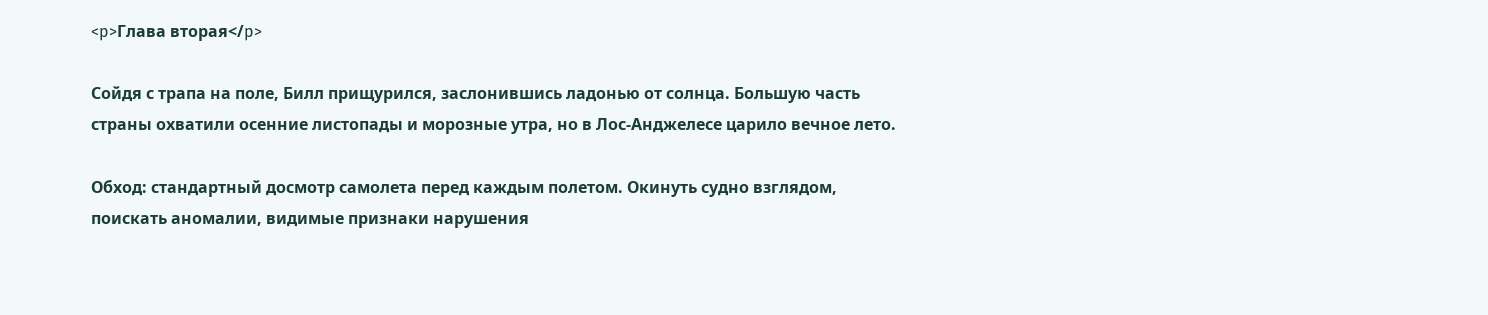<p>Глава вторая</p>

Сойдя с трапа на поле, Билл прищурился, заслонившись ладонью от солнца. Большую часть страны охватили осенние листопады и морозные утра, но в Лос-Анджелесе царило вечное лето.

Обход: стандартный досмотр самолета перед каждым полетом. Окинуть судно взглядом, поискать аномалии, видимые признаки нарушения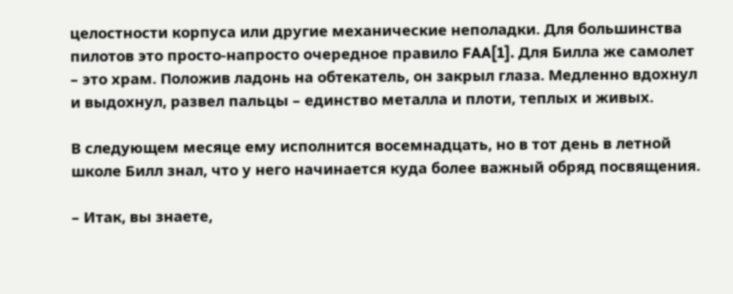целостности корпуса или другие механические неполадки. Для большинства пилотов это просто-напросто очередное правило FAA[1]. Для Билла же самолет – это храм. Положив ладонь на обтекатель, он закрыл глаза. Медленно вдохнул и выдохнул, развел пальцы – единство металла и плоти, теплых и живых.

В следующем месяце ему исполнится восемнадцать, но в тот день в летной школе Билл знал, что у него начинается куда более важный обряд посвящения.

– Итак, вы знаете,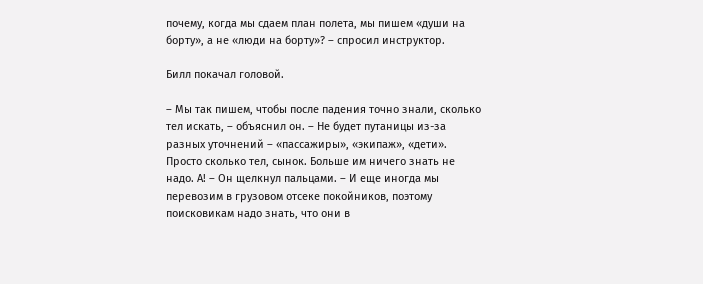почему, когда мы сдаем план полета, мы пишем «души на борту», а не «люди на борту»? – спросил инструктор.

Билл покачал головой.

– Мы так пишем, чтобы после падения точно знали, сколько тел искать, – объяснил он. – Не будет путаницы из-за разных уточнений – «пассажиры», «экипаж», «дети». Просто сколько тел, сынок. Больше им ничего знать не надо. А! – Он щелкнул пальцами. – И еще иногда мы перевозим в грузовом отсеке покойников, поэтому поисковикам надо знать, что они в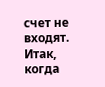счет не входят. Итак, когда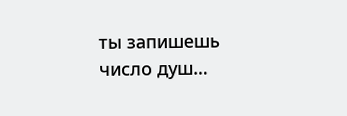ты запишешь число душ…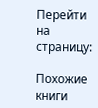Перейти на страницу:

Похожие книги